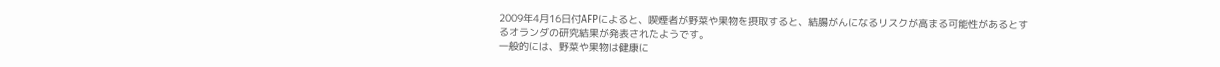2009年4月16日付AFPによると、喫煙者が野菜や果物を摂取すると、結腸がんになるリスクが高まる可能性があるとするオランダの研究結果が発表されたようです。
一般的には、野菜や果物は健康に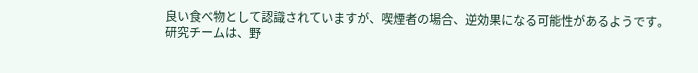良い食べ物として認識されていますが、喫煙者の場合、逆効果になる可能性があるようです。
研究チームは、野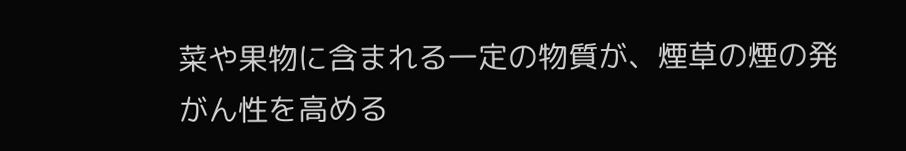菜や果物に含まれる一定の物質が、煙草の煙の発がん性を高める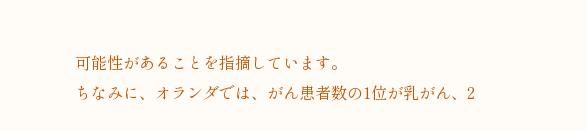可能性があることを指摘しています。
ちなみに、オランダでは、がん患者数の1位が乳がん、2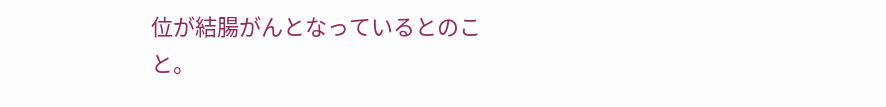位が結腸がんとなっているとのこと。